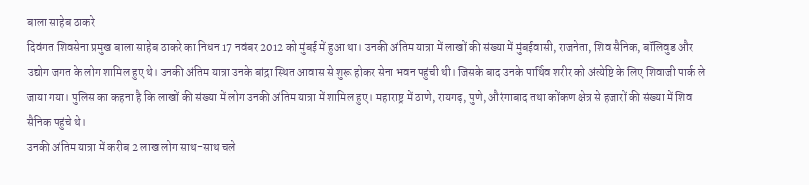बाला साहेब ठाकरे
दिवंगत शिवसेना प्रमुख बाला साहेब ठाकरे का निधन 17 नवंबर 2012 को मुंबई में हुआ था। उनकी अंतिम यात्रा में लाखों की संख्या में मुंबईवासी, राजनेता, शिव सैनिक, बॉलिवुड और उद्योग जगत के लोग शामिल हुए थे। उनकी अंतिम यात्रा उनके बांद्रा स्थित आवास से शुरू होकर सेना भवन पहुंची थी। जिसके बाद उनके पार्थिव शरीर को अंत्येष्टि के लिए शिवाजी पार्क ले जाया गया। पुलिस का कहना है कि लाखों की संख्या में लोग उनकी अंतिम यात्रा में शामिल हुए। महाराष्ट्र में ठाणे, रायगढ़, पुणे, औरंगाबाद तथा कोंकण क्षेत्र से हजारों की संख्या में शिव सैनिक पहुंचे थे।
उनकी अंतिम यात्रा में करीब 2 लाख लोग साथ-साथ चले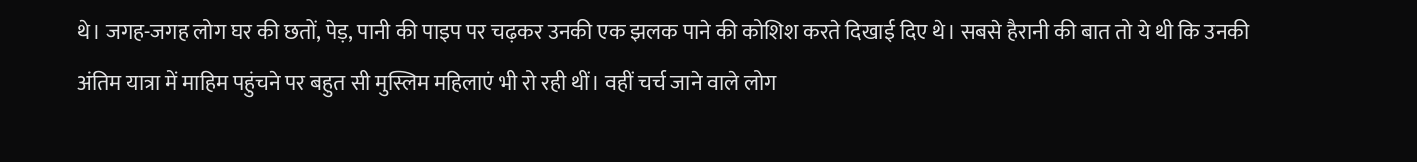थे। जगह-जगह लोग घर की छतों, पेड़, पानी की पाइप पर चढ़कर उनकी एक झलक पाने की कोशिश करते दिखाई दिए थे। सबसे हैरानी की बात तो ये थी कि उनकी अंतिम यात्रा में माहिम पहुंचने पर बहुत सी मुस्लिम महिलाएं भी रो रही थीं। वहीं चर्च जाने वाले लोग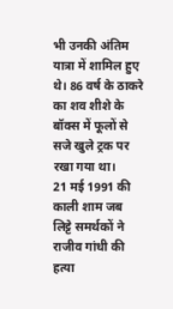भी उनकी अंतिम यात्रा में शामिल हुए थे। 86 वर्ष के ठाकरे का शव शीशे के बॉक्स में फूलों से सजे खुले ट्रक पर रखा गया था।
21 मई 1991 की काली शाम जब लिट्टे समर्थकों ने राजीव गांधी की हत्या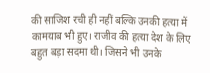की साजिश रची ही नहीं बल्कि उनकी हत्या में कामयाब भी हुए। राजीव की हत्या देश के लिए बहुत बड़ा सदमा थी। जिसने भी उनके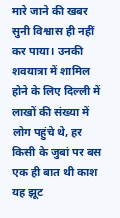मारे जाने की खबर सुनी विश्वास ही नहीं कर पाया। उनकी शवयात्रा में शामिल होने के लिए दिल्ली में लाखों की संख्या में लोग पहुंचे थे, हर किसी के जुबां पर बस एक ही बात थी काश यह झूट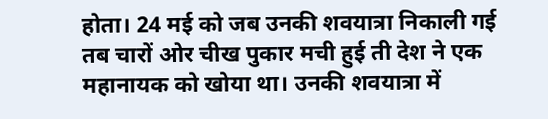होता। 24 मई को जब उनकी शवयात्रा निकाली गई तब चारों ओर चीख पुकार मची हुई ती देश ने एक महानायक को खोया था। उनकी शवयात्रा में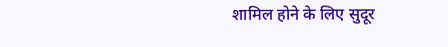शामिल होने के लिए सुदूर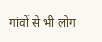गांवों से भी लोग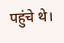पहुंचे थे।